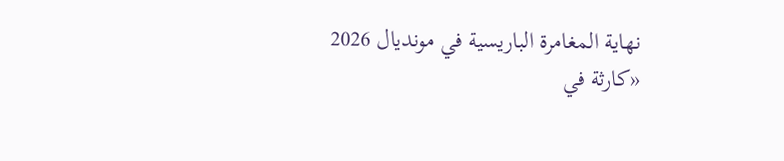نهاية المغامرة الباريسية في مونديال 2026
«كارثة في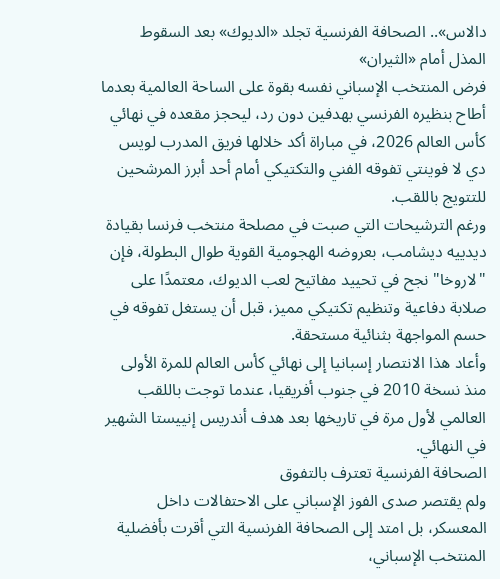دالاس».. الصحافة الفرنسية تجلد «الديوك» بعد السقوط المذل أمام «الثيران»
فرض المنتخب الإسباني نفسه بقوة على الساحة العالمية بعدما أطاح بنظيره الفرنسي بهدفين دون رد، ليحجز مقعده في نهائي كأس العالم 2026، في مباراة أكد خلالها فريق المدرب لويس دي لا فوينتي تفوقه الفني والتكتيكي أمام أحد أبرز المرشحين للتتويج باللقب.
ورغم الترشيحات التي صبت في مصلحة منتخب فرنسا بقيادة ديدييه ديشامب، بعروضه الهجومية القوية طوال البطولة، فإن "لاروخا" نجح في تحييد مفاتيح لعب الديوك، معتمدًا على صلابة دفاعية وتنظيم تكتيكي مميز، قبل أن يستغل تفوقه في حسم المواجهة بثنائية مستحقة.
وأعاد هذا الانتصار إسبانيا إلى نهائي كأس العالم للمرة الأولى منذ نسخة 2010 في جنوب أفريقيا، عندما توجت باللقب العالمي لأول مرة في تاريخها بعد هدف أندريس إنييستا الشهير في النهائي.
الصحافة الفرنسية تعترف بالتفوق
ولم يقتصر صدى الفوز الإسباني على الاحتفالات داخل المعسكر، بل امتد إلى الصحافة الفرنسية التي أقرت بأفضلية المنتخب الإسباني،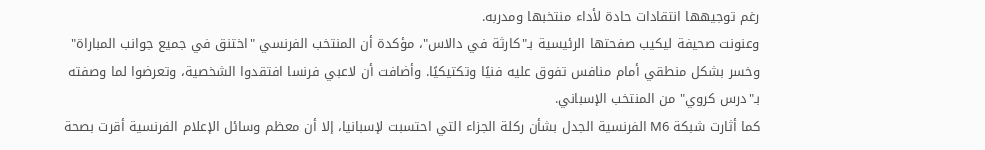رغم توجيهها انتقادات حادة لأداء منتخبها ومدربه.
وعنونت صحيفة ليكيب صفحتها الرئيسية بـ"كارثة في دالاس"، مؤكدة أن المنتخب الفرنسي "اختنق في جميع جوانب المباراة" وخسر بشكل منطقي أمام منافس تفوق عليه فنيًا وتكتيكيًا. وأضافت أن لاعبي فرنسا افتقدوا الشخصية، وتعرضوا لما وصفته بـ"درس كروي" من المنتخب الإسباني.
كما أثارت شبكة M6 الفرنسية الجدل بشأن ركلة الجزاء التي احتسبت لإسبانيا، إلا أن معظم وسائل الإعلام الفرنسية أقرت بصحة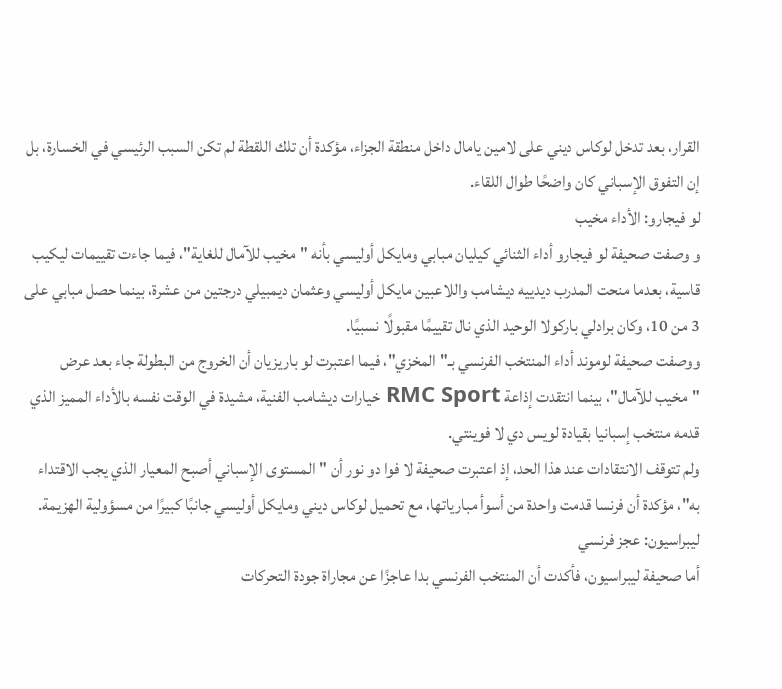القرار، بعد تدخل لوكاس ديني على لامين يامال داخل منطقة الجزاء، مؤكدة أن تلك اللقطة لم تكن السبب الرئيسي في الخسارة، بل إن التفوق الإسباني كان واضحًا طوال اللقاء.
لو فيجارو: الأداء مخيب
و وصفت صحيفة لو فيجارو أداء الثنائي كيليان مبابي ومايكل أوليسي بأنه "مخيب للآمال للغاية"، فيما جاءت تقييمات ليكيب قاسية، بعدما منحت المدرب ديدييه ديشامب واللاعبين مايكل أوليسي وعثمان ديمبيلي درجتين من عشرة، بينما حصل مبابي على 3 من 10، وكان برادلي باركولا الوحيد الذي نال تقييمًا مقبولًا نسبيًا.
ووصفت صحيفة لوموند أداء المنتخب الفرنسي بـ"المخزي"، فيما اعتبرت لو باريزيان أن الخروج من البطولة جاء بعد عرض "مخيب للآمال"، بينما انتقدت إذاعة RMC Sport خيارات ديشامب الفنية، مشيدة في الوقت نفسه بالأداء المميز الذي قدمه منتخب إسبانيا بقيادة لويس دي لا فوينتي.
ولم تتوقف الانتقادات عند هذا الحد، إذ اعتبرت صحيفة لا فوا دو نور أن "المستوى الإسباني أصبح المعيار الذي يجب الاقتداء به"، مؤكدة أن فرنسا قدمت واحدة من أسوأ مبارياتها، مع تحميل لوكاس ديني ومايكل أوليسي جانبًا كبيرًا من مسؤولية الهزيمة.
ليبراسيون: عجز فرنسي
أما صحيفة ليبراسيون، فأكدت أن المنتخب الفرنسي بدا عاجزًا عن مجاراة جودة التحركات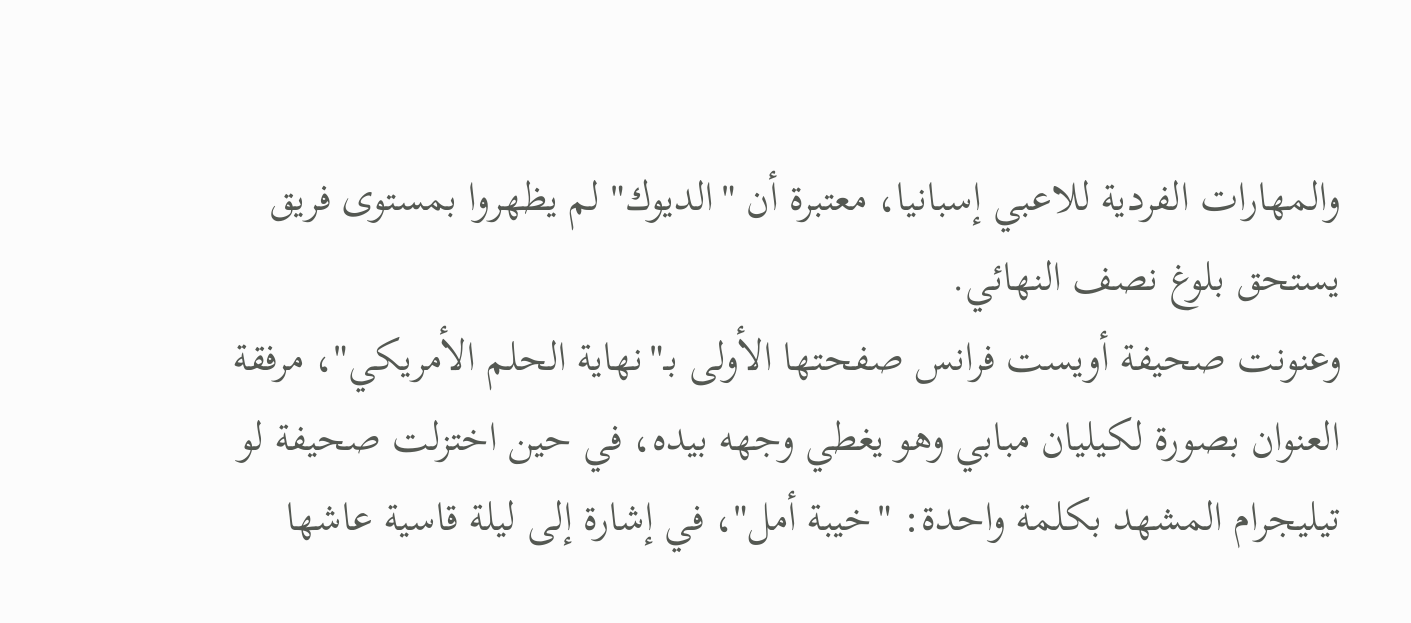والمهارات الفردية للاعبي إسبانيا، معتبرة أن "الديوك" لم يظهروا بمستوى فريق يستحق بلوغ نصف النهائي.
وعنونت صحيفة أويست فرانس صفحتها الأولى بـ"نهاية الحلم الأمريكي"، مرفقة العنوان بصورة لكيليان مبابي وهو يغطي وجهه بيده، في حين اختزلت صحيفة لو تيليجرام المشهد بكلمة واحدة: "خيبة أمل"، في إشارة إلى ليلة قاسية عاشها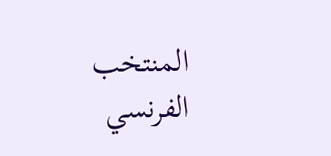المنتخب الفرنسي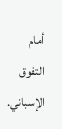أمام التفوق الإسباني.